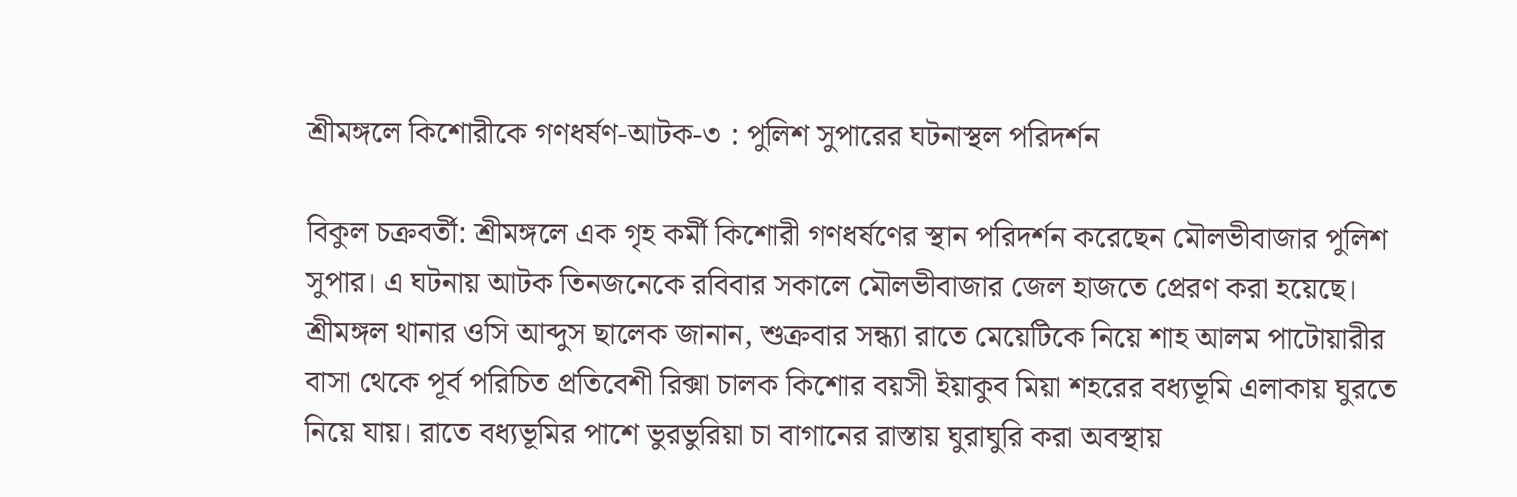শ্রীমঙ্গলে কিশোরীকে গণধর্ষণ-আটক-৩ : পুলিশ সুপারের ঘটনাস্থল পরিদর্শন

বিকুল চক্রবর্তী: শ্রীমঙ্গলে এক গৃহ কর্মী কিশোরী গণধর্ষণের স্থান পরিদর্শন করেছেন মৌলভীবাজার পুলিশ সুপার। এ ঘটনায় আটক তিনজনেকে রবিবার সকালে মৌলভীবাজার জেল হাজতে প্রেরণ করা হয়েছে।
শ্রীমঙ্গল থানার ওসি আব্দুস ছালেক জানান, শুক্রবার সন্ধ্যা রাতে মেয়েটিকে নিয়ে শাহ আলম পাটোয়ারীর বাসা থেকে পূর্ব পরিচিত প্রতিবেশী রিক্সা চালক কিশোর বয়সী ইয়াকুব মিয়া শহরের বধ্যভূমি এলাকায় ঘুরতে নিয়ে যায়। রাতে বধ্যভূমির পাশে ভুরভুরিয়া চা বাগানের রাস্তায় ঘুরাঘুরি করা অবস্থায়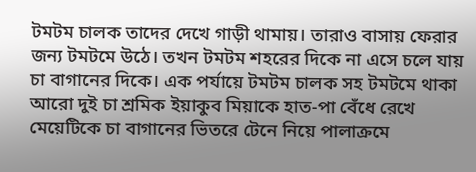টমটম চালক তাদের দেখে গাড়ী থামায়। তারাও বাসায় ফেরার জন্য টমটমে উঠে। তখন টমটম শহরের দিকে না এসে চলে যায় চা বাগানের দিকে। এক পর্যায়ে টমটম চালক সহ টমটমে থাকা আরো দুই চা শ্রমিক ইয়াকুব মিয়াকে হাত-পা বেঁধে রেখে মেয়েটিকে চা বাগানের ভিতরে টেনে নিয়ে পালাক্রমে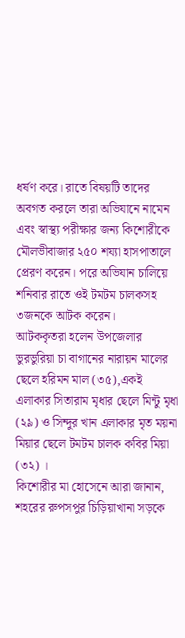ধর্ষণ করে। রাতে বিষয়টি তাদের অবগত করলে তারা অভিযানে নামেন এবং স্বাস্থ্য পরীক্ষার জন্য কিশোরীকে মৌলভীবাজার ২৫০ শয্যা হাসপাতালে প্রেরণ করেন। পরে অভিযান চালিয়ে শনিবার রাতে ওই টমটম চালকসহ ৩জনকে আটক করেন।
আটককৃতরা হলেন উপজেলার ভুরভুরিয়া চা বাগানের নারায়ন মালের ছেলে হরিমন মাল (৩৫),একই এলাকার সিতারাম মৃধার ছেলে মিন্টু মৃধা (২৯) ও সিন্দুর খান এলাকার মৃত ময়না মিয়ার ছেলে টমটম চালক কবির মিয়া (৩২) ।
কিশোরীর মা হোসেনে আরা জানান, শহরের রুপসপুর চিড়িয়াখানা সড়কে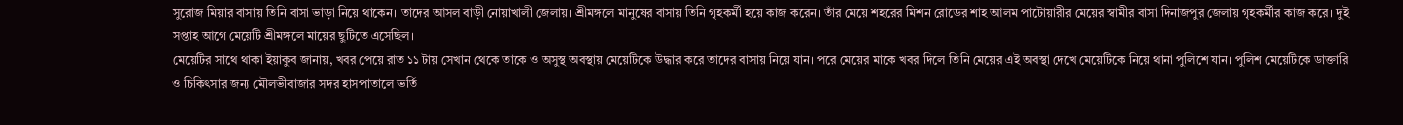সুরোজ মিয়ার বাসায় তিনি বাসা ভাড়া নিয়ে থাকেন। তাদের আসল বাড়ী নোয়াখালী জেলায়। শ্রীমঙ্গলে মানুষের বাসায় তিনি গৃহকর্মী হয়ে কাজ করেন। তাঁর মেয়ে শহরের মিশন রোডের শাহ আলম পাটোয়ারীর মেয়ের স্বামীর বাসা দিনাজপুর জেলায় গৃহকর্মীর কাজ করে। দুই সপ্তাহ আগে মেয়েটি শ্রীমঙ্গলে মায়ের ছুটিতে এসেছিল।
মেয়েটির সাথে থাকা ইয়াকুব জানায়, খবর পেয়ে রাত ১১ টায় সেখান থেকে তাকে ও অসুস্থ অবস্থায় মেয়েটিকে উদ্ধার করে তাদের বাসায় নিয়ে যান। পরে মেয়ের মাকে খবর দিলে তিনি মেয়ের এই অবস্থা দেখে মেয়েটিকে নিয়ে থানা পুলিশে যান। পুলিশ মেয়েটিকে ডাক্তারি ও চিকিৎসার জন্য মৌলভীবাজার সদর হাসপাতালে ভর্তি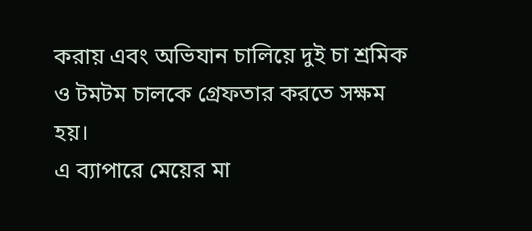করায় এবং অভিযান চালিয়ে দুই চা শ্রমিক ও টমটম চালকে গ্রেফতার করতে সক্ষম হয়।
এ ব্যাপারে মেয়ের মা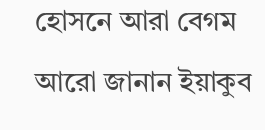হোসনে আরা বেগম আরো জানান ইয়াকুব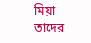মিয়া তাদের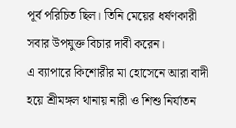পূর্ব পরিচিত ছিল। তিনি মেয়ের ধর্ষণকারী সবার উপযুক্ত বিচার দাবী করেন।
এ ব্যাপারে কিশোরীর মা হোসেনে আরা বাদী হয়ে শ্রীমঙ্গল থানায় নারী ও শিশু নির্যাতন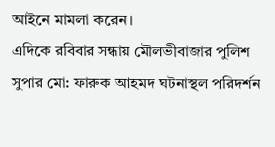আইনে মামলা করেন।
এদিকে রবিবার সন্ধায় মৌলভীবাজার পুলিশ সুপার মো: ফারুক আহমদ ঘটনাস্থল পরিদর্শন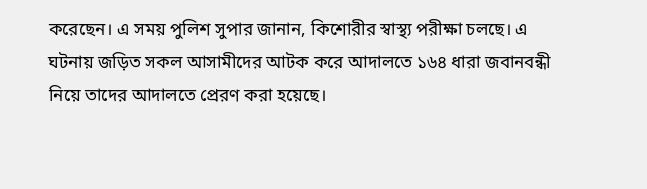করেছেন। এ সময় পুলিশ সুপার জানান, কিশোরীর স্বাস্থ্য পরীক্ষা চলছে। এ ঘটনায় জড়িত সকল আসামীদের আটক করে আদালতে ১৬৪ ধারা জবানবন্ধী নিয়ে তাদের আদালতে প্রেরণ করা হয়েছে।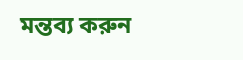মন্তব্য করুন